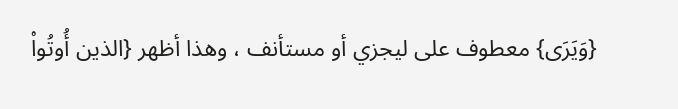{وَيَرَى} معطوف على ليجزي أو مستأنف ، وهذا أظهر {الذين أُوتُواْ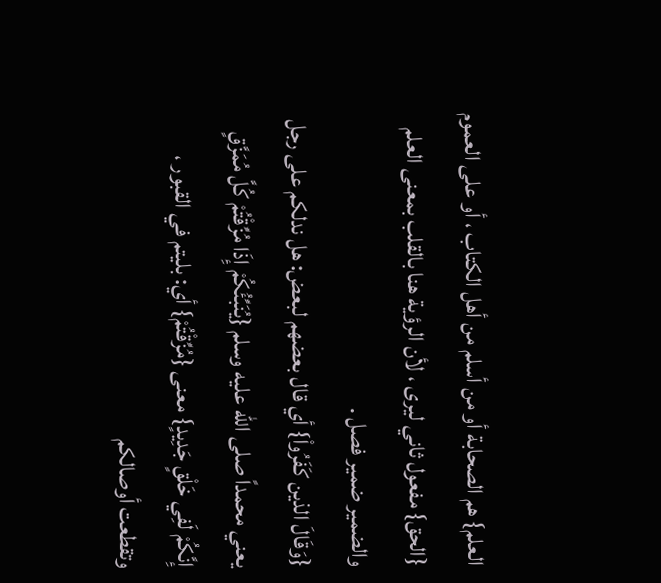العلم} هم الصحابة أو من أسلم من أهل الكتاب ، أو على العموم {الحق} مفعول ثاني ليرى ، لأن الرؤية هنا بالقلب بمعنى العلم والضمير ضمير فصل .
{وَقَالَ الذين كَفَرُواْ} أي قال بعضهم لبعض: هل ندلكم على رجل يعني محمداً صلى الله عليه وسلم {يُنَبِّئُكُمْ إِذَا مُزِّقْتُمْ كُلَّ مُمَزَّقٍ إِنَّكُمْ لَفِي خَلْقٍ جَدِيدٍ} معنى {مُزِّقْتُمْ} أي: بليتم في القبور ، وتقطعت أوصالكم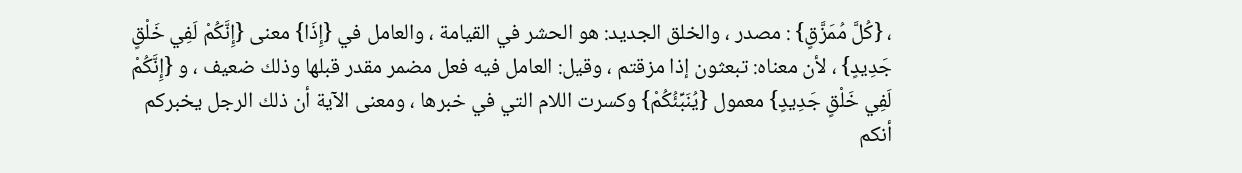، {كُلَّ مُمَزَّقٍ} : مصدر ، والخلق الجديد: هو الحشر في القيامة ، والعامل في {إِذَا} معنى {إِنَّكُمْ لَفِي خَلْقٍ جَدِيدٍ} ، لأن معناه: تبعثون إذا مزقتم ، وقيل: العامل فيه فعل مضمر مقدر قبلها وذلك ضعيف ، و {إِنَّكُمْ لَفِي خَلْقٍ جَدِيدٍ} معمول {يُنَبِّئُكُمْ} وكسرت اللام التي في خبرها ، ومعنى الآية أن ذلك الرجل يخبركم أنكم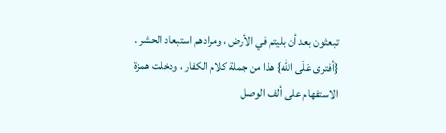تبعثون بعد أن بليتم في الأرض ، ومرادهم استبعاد الحشر .
{أفترى عَلَى الله} هذا من جملة كلام الكفار ، ودخلت همزة الاستفهام على ألف الوصل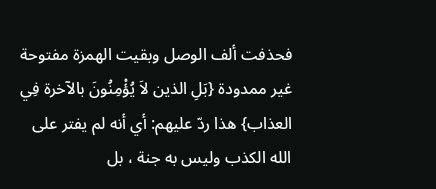فحذفت ألف الوصل وبقيت الهمزة مفتوحة غير ممدودة {بَلِ الذين لاَ يُؤْمِنُونَ بالآخرة فِي العذاب} هذا ردّ عليهم: أي أنه لم يفتر على الله الكذب وليس به جنة ، بل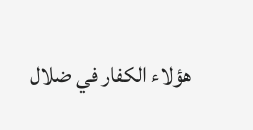هؤلاء الكفار في ضلال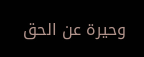وحيرة عن الحق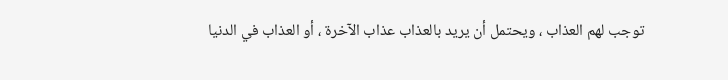توجب لهم العذاب ، ويحتمل أن يريد بالعذاب عذاب الآخرة ، أو العذاب في الدنيا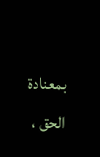بمعنادة الحق ،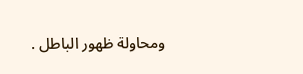ومحاولة ظهور الباطل .